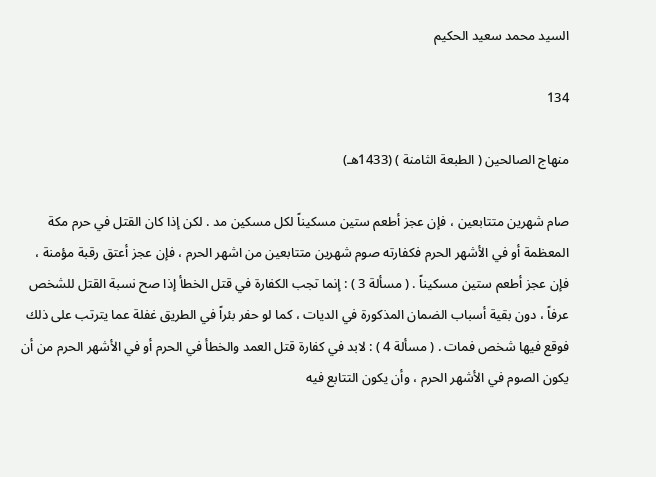السيد محمد سعيد الحكيم

134

منهاج الصالحين ( الطبعة الثامنة ) (1433هـ)

صام شهرين متتابعين ، فإن عجز أطعم ستين مسكيناً لكل مسكين مد . لكن إذا كان القتل في حرم مكة المعظمة أو في الأشهر الحرم فكفارته صوم شهرين متتابعين من اشهر الحرم ، فإن عجز أعتق رقبة مؤمنة ، فإن عجز أطعم ستين مسكيناً . ( مسألة 3 ) : إنما تجب الكفارة في قتل الخطأ إذا صح نسبة القتل للشخص عرفاً ، دون بقية أسباب الضمان المذكورة في الديات ، كما لو حفر بئراً في الطريق غفلة عما يترتب على ذلك فوقع فيها شخص فمات . ( مسألة 4 ) : لابد في كفارة قتل العمد والخطأ في الحرم أو في الأشهر الحرم من أن يكون الصوم في الأشهر الحرم ، وأن يكون التتابع فيه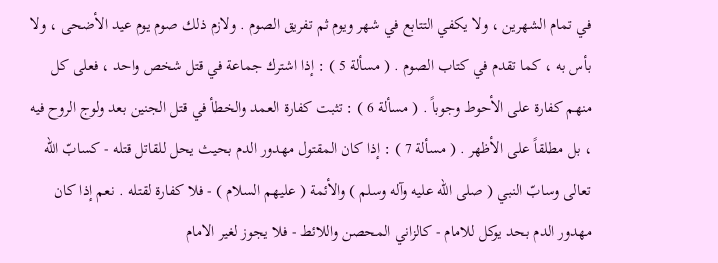في تمام الشهرين ، ولا يكفي التتابع في شهر ويوم ثم تفريق الصوم . ولازم ذلك صوم يوم عيد الأضحى ، ولا بأس به ، كما تقدم في كتاب الصوم . ( مسألة 5 ) : إذا اشترك جماعة في قتل شخص واحد ، فعلى كل منهم كفارة على الأحوط وجوباً . ( مسألة 6 ) : تثبت كفارة العمد والخطأ في قتل الجنين بعد ولوج الروح فيه ، بل مطلقاً على الأظهر . ( مسألة 7 ) : إذا كان المقتول مهدور الدم بحيث يحل للقاتل قتله - كسابّ الله تعالى وسابّ النبي ( صلى الله عليه وآله وسلم ) والأئمة ( عليهم السلام ) - فلا كفارة لقتله . نعم إذا كان مهدور الدم بحد يوكل للامام - كالزاني المحصن واللائط - فلا يجوز لغير الامام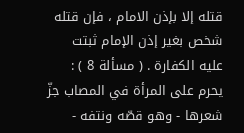قتله إلا بإذن الامام ، فإن قتله شخص بغير إذن الإمام ثبتت عليه الكفارة . ( مسألة 8 ) : يحرم على المرأة في المصاب جزّ شعرها - وهو قصّه ونتفه -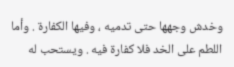وخدش وجهها حتى تدميه ، وفيها الكفارة . وأما اللطم على الخد فلا كفارة فيه . ويستحب له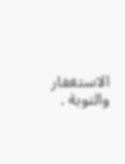الاستغفار والتوبة .